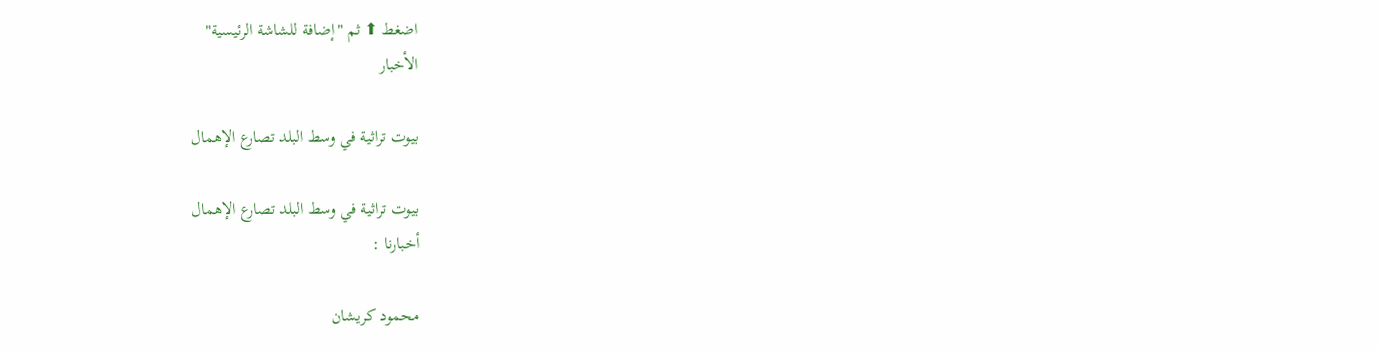اضغط ⬆ ثم "إضافة للشاشة الرئيسية"
الأخبار

بيوت تراثية في وسط البلد تصارع الإهمال

بيوت تراثية في وسط البلد تصارع الإهمال
أخبارنا :

محمود كريشان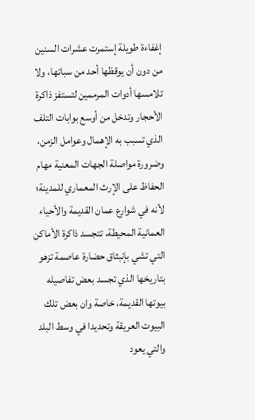إغفاءة طويلة إستمرت عشرات السنين من دون أن يوقظها أحد من سباتها، ولا تلامسها أدوات المرممين لتستفز ذاكرة الأحجار وتدخل من أوسع بوابات التلف الذي تسبب به الإهمال وعوامل الزمن، وضرورة مواصلة الجهات المعنية مهام الحفاظ على الإرث المعماري للمدينة؛ لأنه في شوارع عمان القديمة والأحياء العمانية المحيطة، تتجسد ذاكرة الأماكن التي تشي بإنبثاق حضارة عاصمة تزهو بتاريخها الذي تجسد بعض تفاصيله بيوتها القديمة، خاصة وان بعض تلك البيوت العريقة وتحديدا في وسط البلد والتي يعود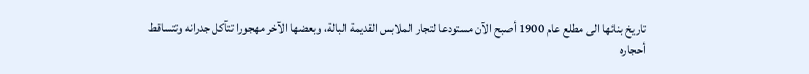تاريخ بنائها الى مطلع عام 1900 أصبح الآن مستودعا لتجار الملابس القديمة البالة، وبعضها الآخر مهجورا تتآكل جدرانه وتتساقط أحجاره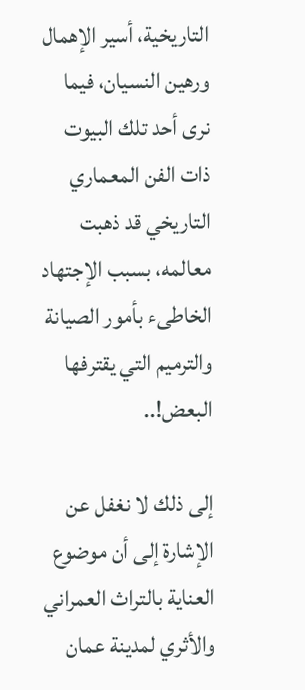التاريخية، أسير الإهمال ورهين النسيان، فيما نرى أحد تلك البيوت ذات الفن المعماري التاريخي قد ذهبت معالمه، بسبب الإجتهاد الخاطىء بأمور الصيانة والترميم التي يقترفها البعض!..

إلى ذلك لا نغفل عن الإشارة إلى أن موضوع العناية بالتراث العمراني والأثري لمدينة عمان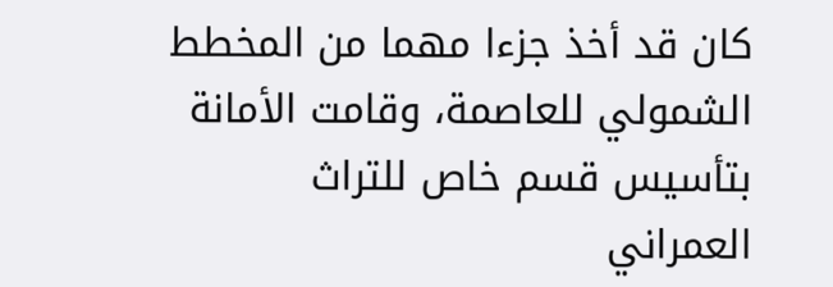كان قد أخذ جزءا مهما من المخطط الشمولي للعاصمة، وقامت الأمانة بتأسيس قسم خاص للتراث العمراني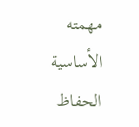مهمته الأساسية الحفاظ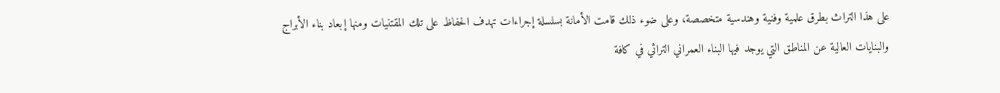على هذا التراث بطرق علمية وفنية وهندسية متخصصة، وعلى ضوء ذلك قامت الأمانة بسلسلة إجراءات تهدف الحفاظ على تلك المقتنيات ومنها إبعاد بناء الأبراج والبنايات العالية عن المناطق التي يوجد فيها البناء العمراني التراثي في كافة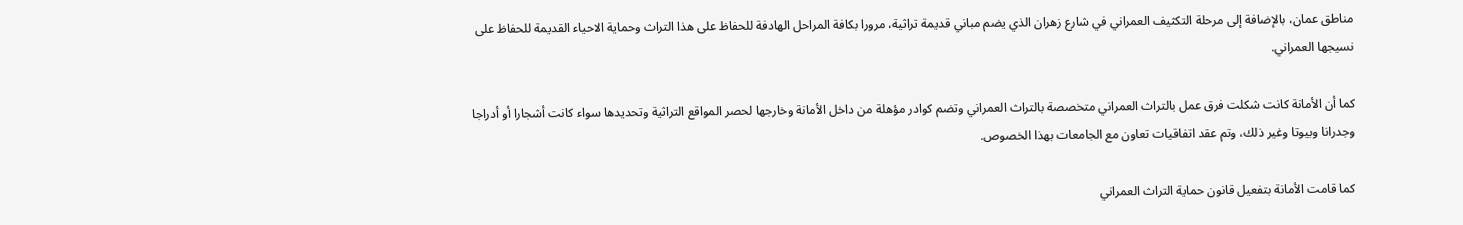مناطق عمان، بالإضافة إلى مرحلة التكثيف العمراني في شارع زهران الذي يضم مباني قديمة تراثية، مرورا بكافة المراحل الهادفة للحفاظ على هذا التراث وحماية الاحياء القديمة للحفاظ على نسيجها العمراني.

كما أن الأمانة كانت شكلت فرق عمل بالتراث العمراني متخصصة بالتراث العمراني وتضم كوادر مؤهلة من داخل الأمانة وخارجها لحصر المواقع التراثية وتحديدها سواء كانت أشجارا أو أدراجا وجدرانا وبيوتا وغير ذلك، وتم عقد اتفاقيات تعاون مع الجامعات بهذا الخصوص.

كما قامت الأمانة بتفعيل قانون حماية التراث العمراني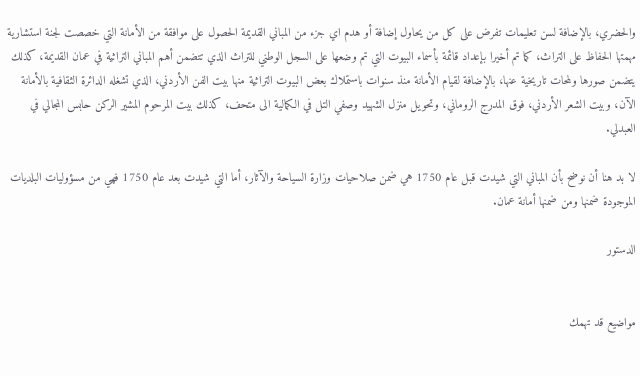والحضري، بالإضافة لسن تعليمات تفرض على كل من يحاول إضافة أو هدم اي جزء من المباني القديمة الحصول على موافقة من الأمانة التي خصصت لجنة استشارية مهمتها الحفاظ على التراث، كما تم أخيرا بإعداد قائمة بأسماء البيوت التي تم وضعها على السجل الوطني للتراث الذي تتضمن أهم المباني التراثية في عمان القديمة، كذلك يتضمن صورها ولمحات تاريخية عنها، بالإضافة لقيام الأمانة منذ سنوات باستملاك بعض البيوت التراثية منها بيت الفن الأردني، الذي تشغله الدائرة الثقافية بالأمانة الآن، وبيت الشعر الأردني، فوق المدرج الروماني، وتحويل منزل الشهيد وصفي التل في الكمالية الى متحف، كذلك بيت المرحوم المشير الركن حابس المجالي في العبدلي.

لا بد هنا أن نوضح بأن المباني التي شيدت قبل عام 1750 هي ضمن صلاحيات وزارة السياحة والآثار، أما التي شيدت بعد عام 1750 فهي من مسؤوليات البلديات الموجودة ضمنها ومن ضمنها أمانة عمان.

الدستور


مواضيع قد تهمك